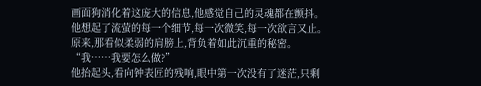画面狗消化着这庞大的信息,他感觉自己的灵魂都在颤抖。
他想起了流萤的每一个细节,每一次微笑,每一次欲言又止。
原来,那看似柔弱的肩膀上,背负着如此沉重的秘密。
“我……我要怎么做?”
他抬起头,看向钟表匠的残响,眼中第一次没有了迷茫,只剩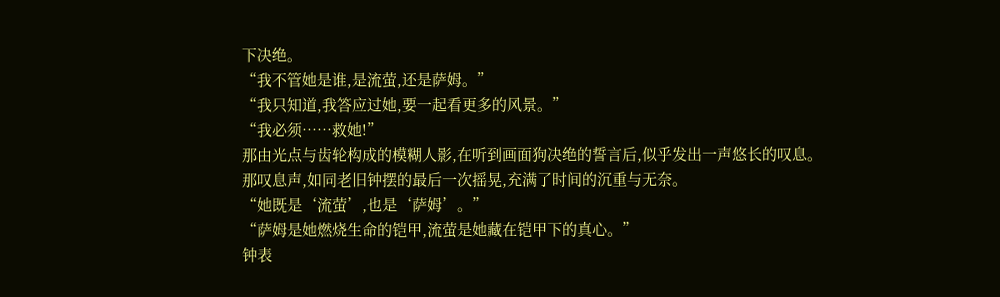下决绝。
“我不管她是谁,是流萤,还是萨姆。”
“我只知道,我答应过她,要一起看更多的风景。”
“我必须……救她!”
那由光点与齿轮构成的模糊人影,在听到画面狗决绝的誓言后,似乎发出一声悠长的叹息。
那叹息声,如同老旧钟摆的最后一次摇晃,充满了时间的沉重与无奈。
“她既是‘流萤’,也是‘萨姆’。”
“萨姆是她燃烧生命的铠甲,流萤是她藏在铠甲下的真心。”
钟表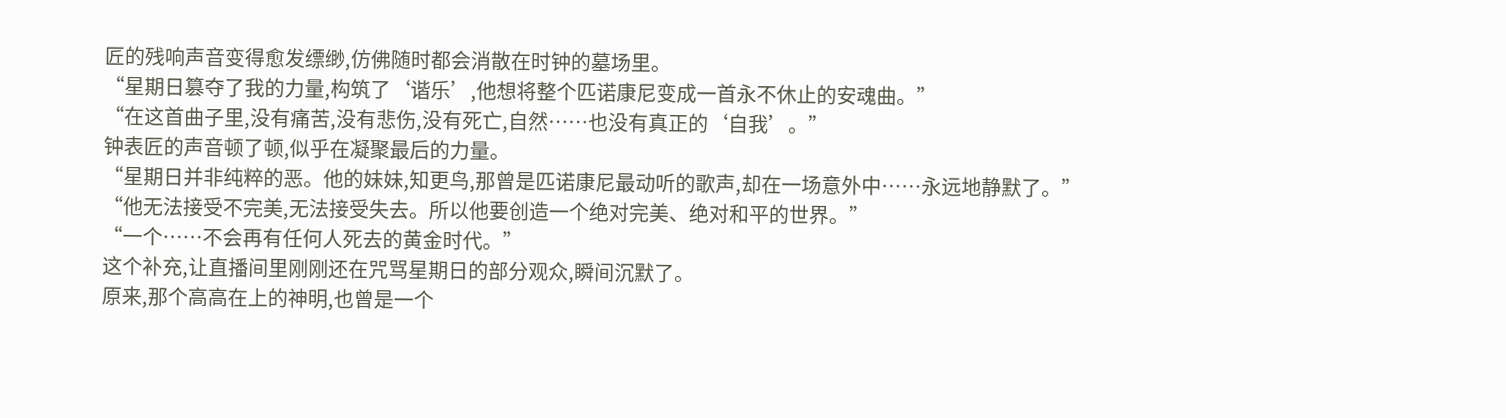匠的残响声音变得愈发缥缈,仿佛随时都会消散在时钟的墓场里。
“星期日篡夺了我的力量,构筑了‘谐乐’,他想将整个匹诺康尼变成一首永不休止的安魂曲。”
“在这首曲子里,没有痛苦,没有悲伤,没有死亡,自然……也没有真正的‘自我’。”
钟表匠的声音顿了顿,似乎在凝聚最后的力量。
“星期日并非纯粹的恶。他的妹妹,知更鸟,那曾是匹诺康尼最动听的歌声,却在一场意外中……永远地静默了。”
“他无法接受不完美,无法接受失去。所以他要创造一个绝对完美、绝对和平的世界。”
“一个……不会再有任何人死去的黄金时代。”
这个补充,让直播间里刚刚还在咒骂星期日的部分观众,瞬间沉默了。
原来,那个高高在上的神明,也曾是一个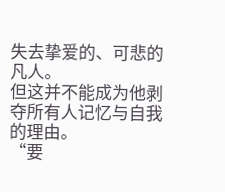失去挚爱的、可悲的凡人。
但这并不能成为他剥夺所有人记忆与自我的理由。
“要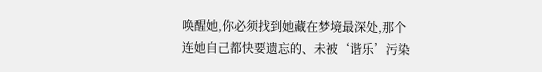唤醒她,你必须找到她藏在梦境最深处,那个连她自己都快要遗忘的、未被‘谐乐’污染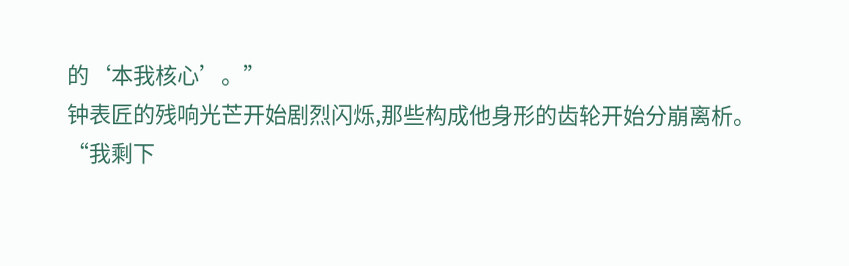的‘本我核心’。”
钟表匠的残响光芒开始剧烈闪烁,那些构成他身形的齿轮开始分崩离析。
“我剩下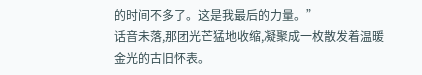的时间不多了。这是我最后的力量。”
话音未落,那团光芒猛地收缩,凝聚成一枚散发着温暖金光的古旧怀表。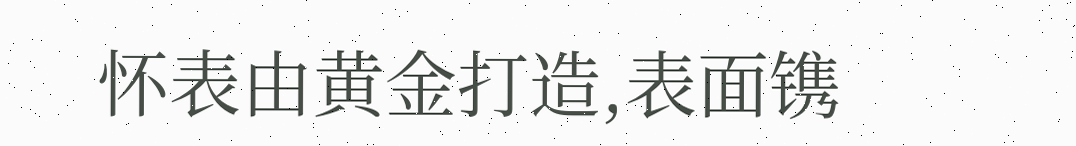怀表由黄金打造,表面镌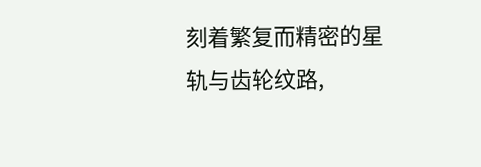刻着繁复而精密的星轨与齿轮纹路,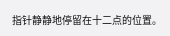指针静静地停留在十二点的位置。